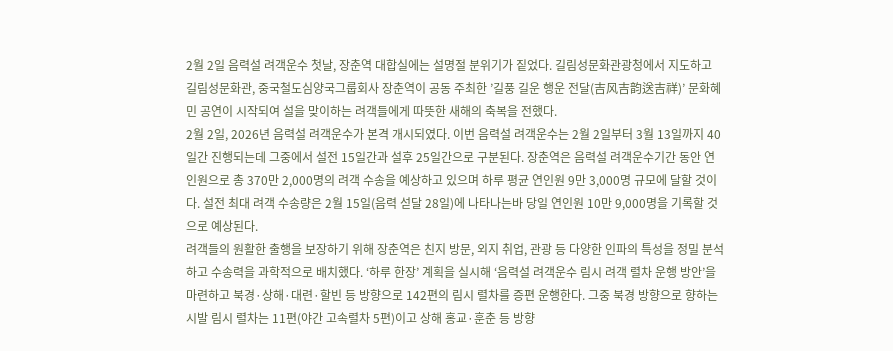2월 2일 음력설 려객운수 첫날, 장춘역 대합실에는 설명절 분위기가 짙었다. 길림성문화관광청에서 지도하고 길림성문화관, 중국철도심양국그룹회사 장춘역이 공동 주최한 ’길풍 길운 행운 전달(吉风吉韵送吉祥)’ 문화혜민 공연이 시작되여 설을 맞이하는 려객들에게 따뜻한 새해의 축복을 전했다.
2월 2일, 2026년 음력설 려객운수가 본격 개시되였다. 이번 음력설 려객운수는 2월 2일부터 3월 13일까지 40일간 진행되는데 그중에서 설전 15일간과 설후 25일간으로 구분된다. 장춘역은 음력설 려객운수기간 동안 연인원으로 총 370만 2,000명의 려객 수송을 예상하고 있으며 하루 평균 연인원 9만 3,000명 규모에 달할 것이다. 설전 최대 려객 수송량은 2월 15일(음력 섣달 28일)에 나타나는바 당일 연인원 10만 9,000명을 기록할 것으로 예상된다.
려객들의 원활한 출행을 보장하기 위해 장춘역은 친지 방문, 외지 취업, 관광 등 다양한 인파의 특성을 정밀 분석하고 수송력을 과학적으로 배치했다. ‘하루 한장’ 계획을 실시해 ‘음력설 려객운수 림시 려객 렬차 운행 방안’을 마련하고 북경·상해·대련·할빈 등 방향으로 142편의 림시 렬차를 증편 운행한다. 그중 북경 방향으로 향하는 시발 림시 렬차는 11편(야간 고속렬차 5편)이고 상해 홍교·훈춘 등 방향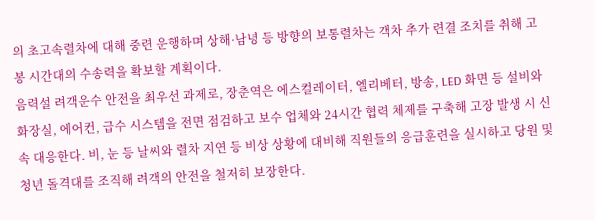의 초고속렬차에 대해 중련 운행하며 상해·남녕 등 방향의 보통렬차는 객차 추가 련결 조치를 취해 고봉 시간대의 수송력을 확보할 계획이다.
음력설 려객운수 안전을 최우선 과제로, 장춘역은 에스컬레이터, 엘리베터, 방송, LED 화면 등 설비와 화장실, 에어컨, 급수 시스템을 전면 점검하고 보수 업체와 24시간 협력 체제를 구축해 고장 발생 시 신속 대응한다. 비, 눈 등 날씨와 렬차 지연 등 비상 상황에 대비해 직원들의 응급훈련을 실시하고 당원 및 청년 돌격대를 조직해 려객의 안전을 철저히 보장한다.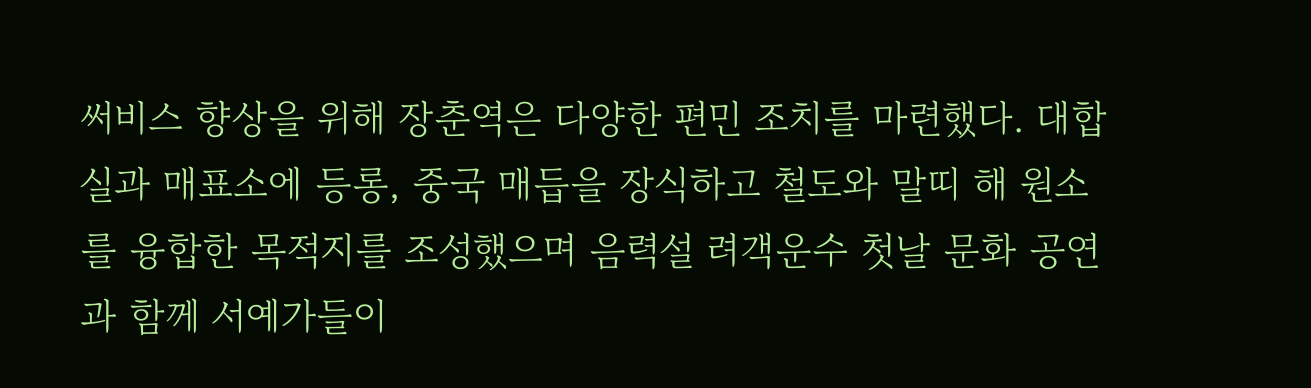써비스 향상을 위해 장춘역은 다양한 편민 조치를 마련했다. 대합실과 매표소에 등롱, 중국 매듭을 장식하고 철도와 말띠 해 원소를 융합한 목적지를 조성했으며 음력설 려객운수 첫날 문화 공연과 함께 서예가들이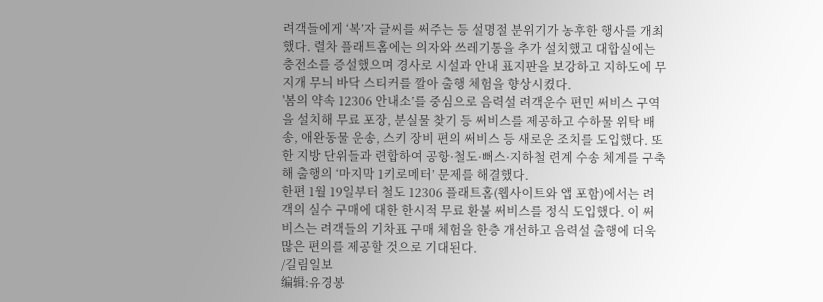려객들에게 ‘복’자 글씨를 써주는 등 설명절 분위기가 농후한 행사를 개최했다. 렬차 플래트홈에는 의자와 쓰레기통을 추가 설치했고 대합실에는 충전소를 증설했으며 경사로 시설과 안내 표지판을 보강하고 지하도에 무지개 무늬 바닥 스티커를 깔아 출행 체험을 향상시켰다.
'봄의 약속 12306 안내소’를 중심으로 음력설 려객운수 편민 써비스 구역을 설치해 무료 포장, 분실물 찾기 등 써비스를 제공하고 수하물 위탁 배송, 애완동물 운송, 스키 장비 편의 써비스 등 새로운 조치를 도입했다. 또한 지방 단위들과 련합하여 공항·철도·뻐스·지하철 련계 수송 체계를 구축해 출행의 ‘마지막 1키로메터’ 문제를 해결했다.
한편 1월 19일부터 철도 12306 플래트홈(웹사이트와 앱 포함)에서는 려객의 실수 구매에 대한 한시적 무료 환불 써비스를 정식 도입했다. 이 써비스는 려객들의 기차표 구매 체험을 한층 개선하고 음력설 출행에 더욱 많은 편의를 제공할 것으로 기대된다.
/길림일보
编辑:유경봉